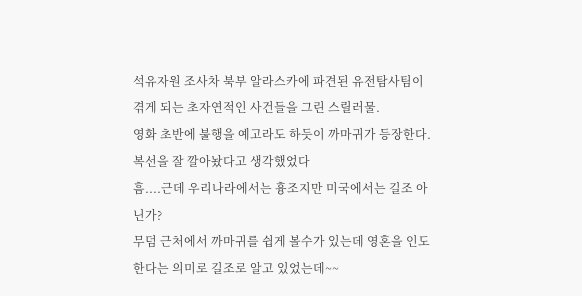석유자원 조사차 북부 알라스카에 파견된 유전탐사팀이 겪게 되는 초자연적인 사건들을 그린 스릴러물.
영화 초반에 불행을 예고라도 하듯이 까마귀가 등장한다. 복선을 잘 깔아놨다고 생각했었다
흠....근데 우리나라에서는 흉조지만 미국에서는 길조 아닌가?
무덤 근처에서 까마귀를 쉽게 볼수가 있는데 영혼을 인도한다는 의미로 길조로 알고 있었는데~~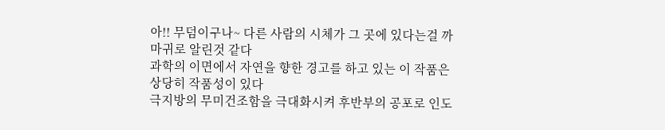아!! 무덤이구나~ 다른 사람의 시체가 그 곳에 있다는걸 까마귀로 알린것 같다
과학의 이면에서 자연을 향한 경고를 하고 있는 이 작품은 상당히 작품성이 있다
극지방의 무미건조함을 극대화시켜 후반부의 공포로 인도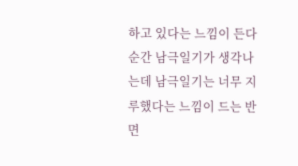하고 있다는 느낌이 든다
순간 남극일기가 생각나는데 남극일기는 너무 지루했다는 느낌이 드는 반면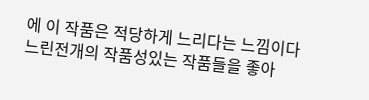에 이 작품은 적당하게 느리다는 느낌이다
느린전개의 작품성있는 작품들을 좋아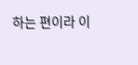하는 편이라 이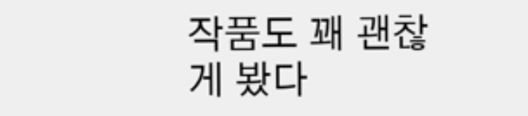작품도 꽤 괜찮게 봤다